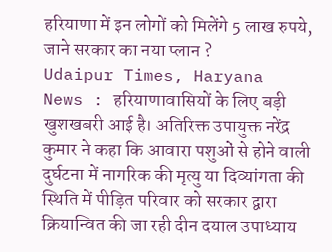हरियाणा में इन लोगों को मिलेंगे 5 लाख रुपये, जाने सरकार का नया प्लान ?
Udaipur Times, Haryana News : हरियाणावासियों के लिए बड़ी खुशखबरी आई है। अतिरिक्त उपायुक्त नरेंद्र कुमार ने कहा कि आवारा पशुओं से होने वाली दुर्घटना में नागरिक की मृत्यु या दिव्यांगता की स्थिति में पीड़ित परिवार को सरकार द्वारा क्रियान्वित की जा रही दीन दयाल उपाध्याय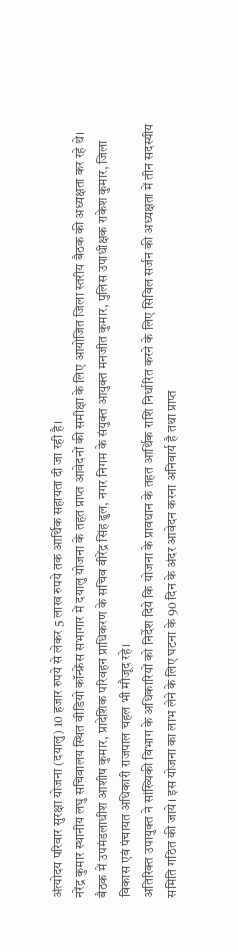अंत्योदय परिवार सुरक्षा योजना (दयालु) 10 हजार रुपये से लेकर 5 लाख रुपये तक आर्थिक सहायता दी जा रही है।
नरेंद्र कुमार स्थानीय लघु सचिवालय स्थित वीडियो कॉन्फ्रेंस सभागार में दयालु योजना के तहत प्राप्त आवेदनों की समीक्षा के लिए आयोजित जिला स्तरीय बैठक की अध्यक्षता कर रहे थे। बैठक में उपमंडलाधीश आशीष कुमार, प्रादेशिक परिवहन प्राधिकरण के सचिव वीरेंद्र सिंह ढुल, नगर निगम के संयुक्त आयुक्त मनजीत कुमार, पुलिस उपाधीक्षक राकेश कुमार, जिला विकास एवं पंचायत अधिकारी राजपाल चहल भी मौजूद रहे।
अतिरिक्त उपायुक्त ने सांख्यिकी विभाग के अधिकारियों को निर्देश दिये कि योजना के प्रावधान के तहत आर्थिक राशि निर्धारित करने के लिए सिविल सर्जन की अध्यक्षता में तीन सदस्यीय समिति गठित की जाये। इस योजना का लाभ लेने के लिए घटना के 90 दिन के अंदर आवेदन करना अनिवार्य है तथा प्राप्त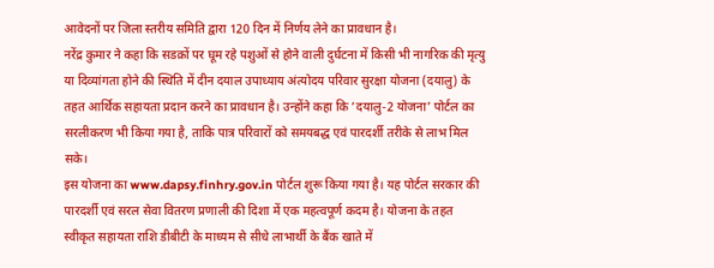आवेदनों पर जिला स्तरीय समिति द्वारा 120 दिन में निर्णय लेने का प्रावधान है।
नरेंद्र कुमार ने कहा कि सडक़ों पर घूम रहे पशुओं से होने वाली दुर्घटना में किसी भी नागरिक की मृत्यु या दिव्यांगता होने की स्थिति में दीन दयाल उपाध्याय अंत्योदय परिवार सुरक्षा योजना (दयालु) के तहत आर्थिक सहायता प्रदान करने का प्रावधान है। उन्होंने कहा कि ‘दयालु-2 योजना’ पोर्टल का सरलीकरण भी किया गया है, ताकि पात्र परिवारों को समयबद्ध एवं पारदर्शी तरीके से लाभ मिल सके।
इस योजना का www.dapsy.finhry.gov.in पोर्टल शुरू किया गया है। यह पोर्टल सरकार की पारदर्शी एवं सरल सेवा वितरण प्रणाली की दिशा में एक महत्वपूर्ण कदम है। योजना के तहत स्वीकृत सहायता राशि डीबीटी के माध्यम से सीधे लाभार्थी के बैंक खाते में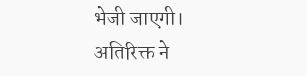भेजी जाएगी।
अतिरिक्त ने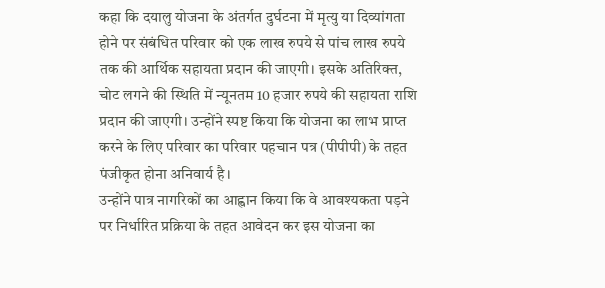कहा कि दयालु योजना के अंतर्गत दुर्घटना में मृत्यु या दिव्यांगता होने पर संबंधित परिवार को एक लाख रुपये से पांच लाख रुपये तक की आर्थिक सहायता प्रदान की जाएगी। इसके अतिरिक्त, चोट लगने की स्थिति में न्यूनतम 10 हजार रुपये की सहायता राशि प्रदान की जाएगी। उन्होंने स्पष्ट किया कि योजना का लाभ प्राप्त करने के लिए परिवार का परिवार पहचान पत्र (पीपीपी) के तहत पंजीकृत होना अनिवार्य है।
उन्होंने पात्र नागरिकों का आह्वान किया कि वे आवश्यकता पड़ने पर निर्धारित प्रक्रिया के तहत आवेदन कर इस योजना का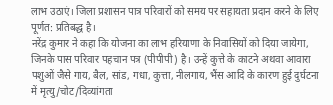लाभ उठाएं। जिला प्रशासन पात्र परिवारों को समय पर सहायता प्रदान करने के लिए पूर्णत: प्रतिबद्ध है।
नरेंद्र कुमार ने कहा कि योजना का लाभ हरियाणा के निवासियों को दिया जायेगा, जिनके पास परिवार पहचान पत्र (पीपीपी) है। उन्हें कुत्ते के काटने अथवा आवारा पशुओं जैसे गाय, बैल, सांड, गधा, कुत्ता, नीलगाय, भैंस आदि के कारण हुई दुर्घटना में मृत्यु/चोट/दिव्यांगता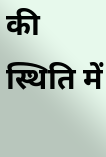की स्थिति में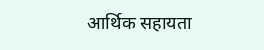आर्थिक सहायता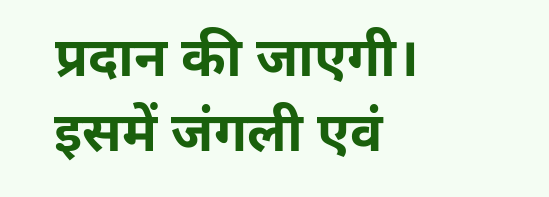प्रदान की जाएगी। इसमें जंगली एवं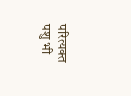परित्यक्त पशु भी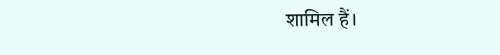शामिल हैं।